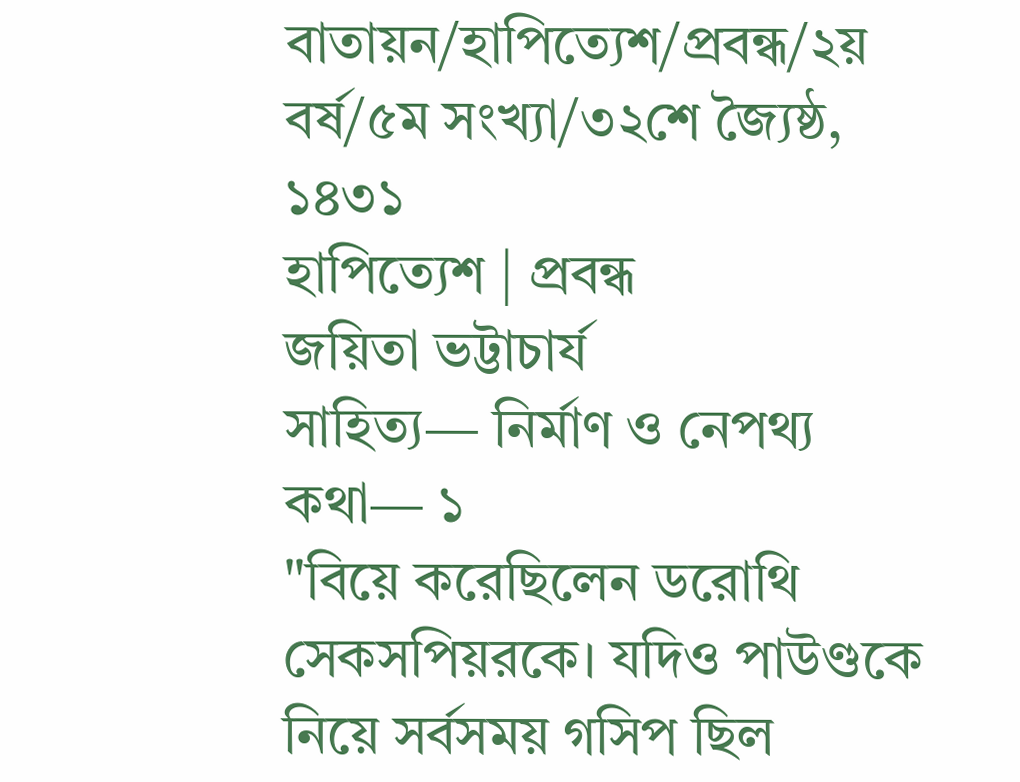বাতায়ন/হাপিত্যেশ/প্রবন্ধ/২য় বর্ষ/৫ম সংখ্যা/৩২শে জ্যৈষ্ঠ, ১৪৩১
হাপিত্যেশ | প্রবন্ধ
জয়িতা ভট্টাচার্য
সাহিত্য— নির্মাণ ও নেপথ্য কথা— ১
"বিয়ে করেছিলেন ডরোথি সেকসপিয়রকে। যদিও পাউণ্ডকে নিয়ে সর্বসময় গসিপ ছিল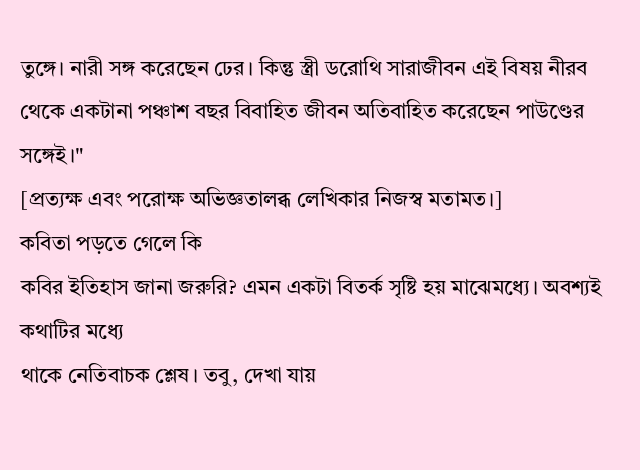তুঙ্গে। নারী সঙ্গ করেছেন ঢের। কিন্তু স্ত্রী ডরোথি সারাজীবন এই বিষয় নীরব থেকে একটানা পঞ্চাশ বছর বিবাহিত জীবন অতিবাহিত করেছেন পাউণ্ডের সঙ্গেই।"
[প্রত্যক্ষ এবং পরোক্ষ অভিজ্ঞতালব্ধ লেখিকার নিজস্ব মতামত।]
কবিতা পড়তে গেলে কি
কবির ইতিহাস জানা জরুরি? এমন একটা বিতর্ক সৃষ্টি হয় মাঝেমধ্যে। অবশ্যই কথাটির মধ্যে
থাকে নেতিবাচক শ্লেষ। তবু, দেখা যায়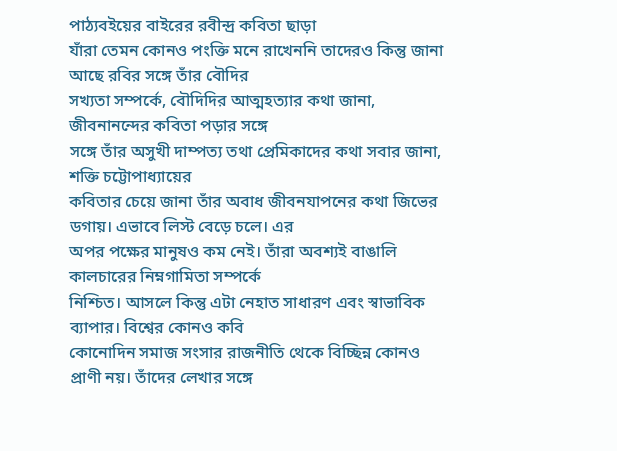পাঠ্যবইয়ের বাইরের রবীন্দ্র কবিতা ছাড়া
যাঁরা তেমন কোনও পংক্তি মনে রাখেননি তাদেরও কিন্তু জানা আছে রবির সঙ্গে তাঁর বৌদির
সখ্যতা সম্পর্কে, বৌদিদির আত্মহত্যার কথা জানা, জীবনানন্দের কবিতা পড়ার সঙ্গে
সঙ্গে তাঁর অসুখী দাম্পত্য তথা প্রেমিকাদের কথা সবার জানা, শক্তি চট্টোপাধ্যায়ের
কবিতার চেয়ে জানা তাঁর অবাধ জীবনযাপনের কথা জিভের ডগায়। এভাবে লিস্ট বেড়ে চলে। এর
অপর পক্ষের মানুষও কম নেই। তাঁরা অবশ্যই বাঙালি কালচারের নিম্নগামিতা সম্পর্কে
নিশ্চিত। আসলে কিন্তু এটা নেহাত সাধারণ এবং স্বাভাবিক ব্যাপার। বিশ্বের কোনও কবি
কোনোদিন সমাজ সংসার রাজনীতি থেকে বিচ্ছিন্ন কোনও প্রাণী নয়। তাঁদের লেখার সঙ্গে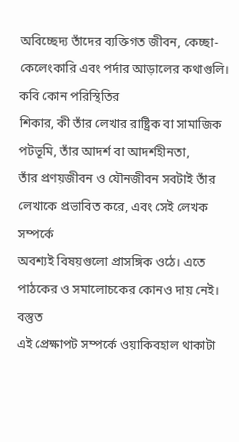অবিচ্ছেদ্য তাঁদের ব্যক্তিগত জীবন, কেচ্ছা-কেলেংকারি এবং পর্দার আড়ালের কথাগুলি।
কবি কোন পরিস্থিতির
শিকার, কী তাঁর লেখার রাষ্ট্রিক বা সামাজিক পটভূমি, তাঁর আদর্শ বা আদর্শহীনতা,
তাঁর প্রণয়জীবন ও যৌনজীবন সবটাই তাঁর লেখাকে প্রভাবিত করে, এবং সেই লেখক সম্পর্কে
অবশ্যই বিষয়গুলো প্রাসঙ্গিক ওঠে। এতে পাঠকের ও সমালোচকের কোনও দায় নেই। বস্তুত
এই প্রেক্ষাপট সম্পর্কে ওয়াকিবহাল থাকাটা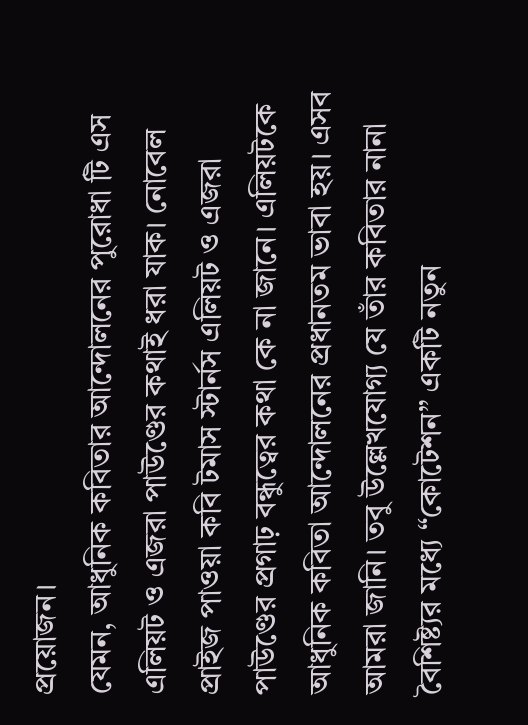প্রয়োজন।
যেমন, আধুনিক কবিতার আন্দোলনের পুরোধা টি এস এলিয়ট ও এজরা পাউণ্ডের কথাই ধরা যাক। নোবেল প্রাইজ পাওয়া কবি টমাস স্টার্নস এলিয়ট ও এজরা পাউণ্ডের প্রগাঢ় বন্ধুত্বের কথা কে না জানে। এলিয়টকে আধুনিক কবিতা আন্দোলনের প্রধানতম ভাবা হয়। এসব আমরা জানি। তবু উল্লেখযোগ্য যে তাঁর কবিতার নানা বৈশিষ্ট্যর মধ্যে “কোটেশন” একটি নতুন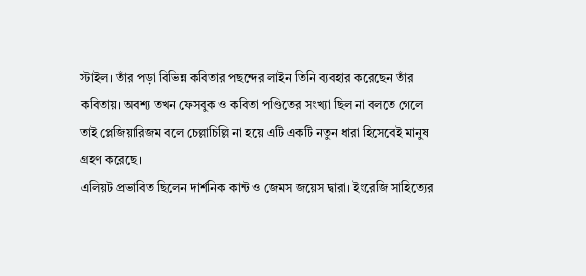স্টাইল। তাঁর পড়া বিভিন্ন কবিতার পছন্দের লাইন তিনি ব্যবহার করেছেন তাঁর কবিতায়। অবশ্য তখন ফেসবুক ও কবিতা পণ্ডিতের সংখ্যা ছিল না বলতে গেলে তাই প্লেজিয়ারিজম বলে চেল্লাচিল্লি না হয়ে এটি একটি নতুন ধারা হিসেবেই মানুষ গ্রহণ করেছে।
এলিয়ট প্রভাবিত ছিলেন দার্শনিক কান্ট ও জেমস জয়েস দ্বারা। ইংরেজি সাহিত্যের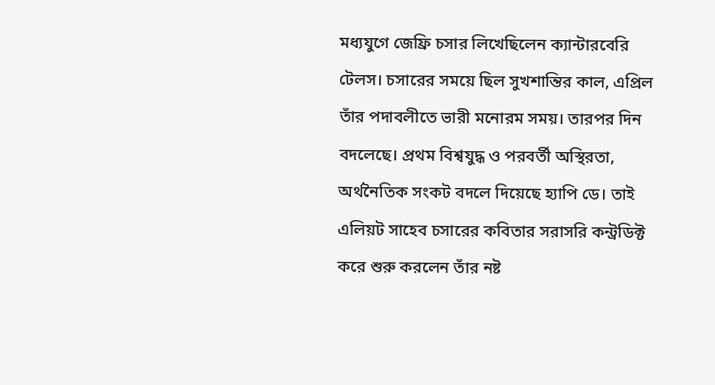মধ্যযুগে জেফ্রি চসার লিখেছিলেন ক্যান্টারবেরি টেলস। চসারের সময়ে ছিল সুখশান্তির কাল, এপ্রিল তাঁর পদাবলীতে ভারী মনোরম সময়। তারপর দিন বদলেছে। প্রথম বিশ্বযুদ্ধ ও পরবর্তী অস্থিরতা, অর্থনৈতিক সংকট বদলে দিয়েছে হ্যাপি ডে। তাই এলিয়ট সাহেব চসারের কবিতার সরাসরি কন্ট্রডিক্ট করে শুরু করলেন তাঁর নষ্ট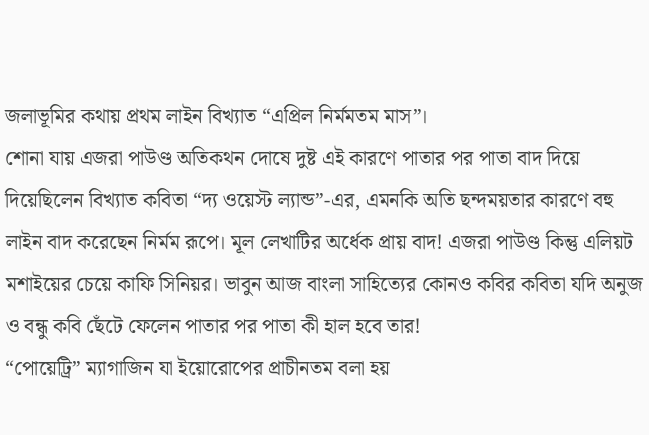জলাভূমির কথায় প্রথম লাইন বিখ্যাত “এপ্রিল নির্মমতম মাস”।
শোনা যায় এজরা পাউণ্ড অতিকথন দোষে দুষ্ট এই কারণে পাতার পর পাতা বাদ দিয়ে দিয়েছিলেন বিখ্যাত কবিতা “দ্য ওয়েস্ট ল্যান্ড”-এর, এমনকি অতি ছন্দময়তার কারণে বহু লাইন বাদ করেছেন নির্মম রূপে। মূল লেখাটির অর্ধেক প্রায় বাদ! এজরা পাউণ্ড কিন্তু এলিয়ট মশাইয়ের চেয়ে কাফি সিনিয়র। ভাবুন আজ বাংলা সাহিত্যের কোনও কবির কবিতা যদি অনুজ ও বন্ধু কবি ছেঁটে ফেলেন পাতার পর পাতা কী হাল হবে তার!
“পোয়েট্রি” ম্যাগাজিন যা ইয়োরোপের প্রাচীনতম বলা হয়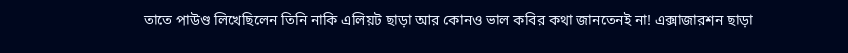তাতে পাউণ্ড লিখেছিলেন তিনি নাকি এলিয়ট ছাড়া আর কোনও ভাল কবির কথা জানতেনই না! এক্সাজারশন ছাড়া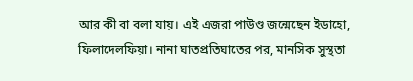আর কী বা বলা যায়। এই এজরা পাউণ্ড জন্মেছেন ইডাহো, ফিলাদেলফিয়া। নানা ঘাতপ্রতিঘাতের পর, মানসিক সুস্থতা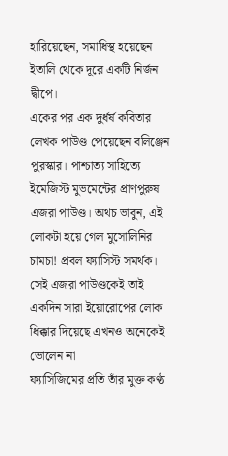হারিয়েছেন, সমাধিস্থ হয়েছেন ইতালি থেকে দূরে একটি নির্জন দ্বীপে।
একের পর এক দুর্ধর্ষ কবিতার লেখক পাউণ্ড পেয়েছেন বলিঞ্জেন পুরস্কার। পাশ্চাত্য সাহিত্যে ইমেজিস্ট মুভমেন্টের প্রাণপুরুষ এজরা পাউণ্ড। অথচ ভাবুন, এই লোকটা হয়ে গেল মুসোলিনির চামচা! প্রবল ফ্যাসিস্ট সমর্থক।
সেই এজরা পাউণ্ডকেই তাই একদিন সারা ইয়োরোপের লোক ধিক্কার দিয়েছে এখনও অনেকেই ভোলেন না
ফ্যাসিজিমের প্রতি তাঁর মুক্ত কণ্ঠ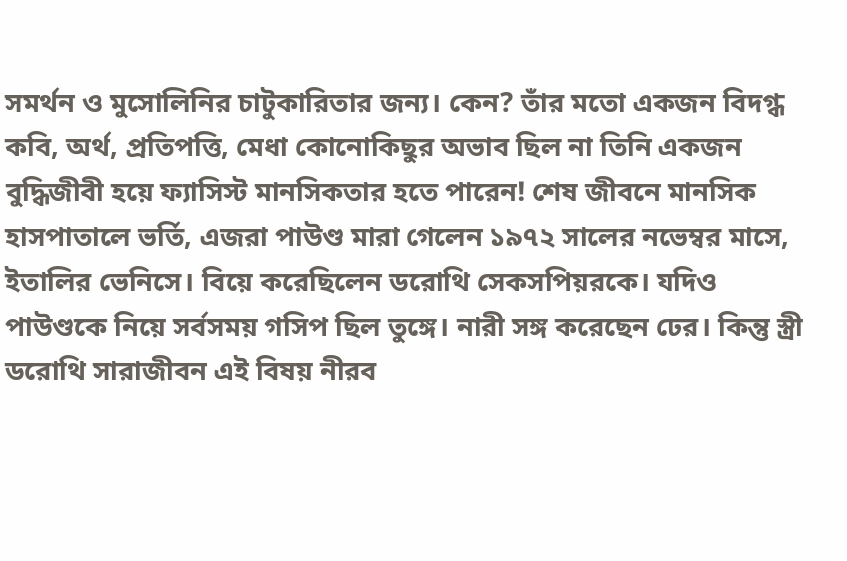সমর্থন ও মুসোলিনির চাটুকারিতার জন্য। কেন? তাঁর মতো একজন বিদগ্ধ কবি, অর্থ, প্রতিপত্তি, মেধা কোনোকিছুর অভাব ছিল না তিনি একজন বুদ্ধিজীবী হয়ে ফ্যাসিস্ট মানসিকতার হতে পারেন! শেষ জীবনে মানসিক হাসপাতালে ভর্তি, এজরা পাউণ্ড মারা গেলেন ১৯৭২ সালের নভেম্বর মাসে, ইতালির ভেনিসে। বিয়ে করেছিলেন ডরোথি সেকসপিয়রকে। যদিও পাউণ্ডকে নিয়ে সর্বসময় গসিপ ছিল তুঙ্গে। নারী সঙ্গ করেছেন ঢের। কিন্তু স্ত্রী ডরোথি সারাজীবন এই বিষয় নীরব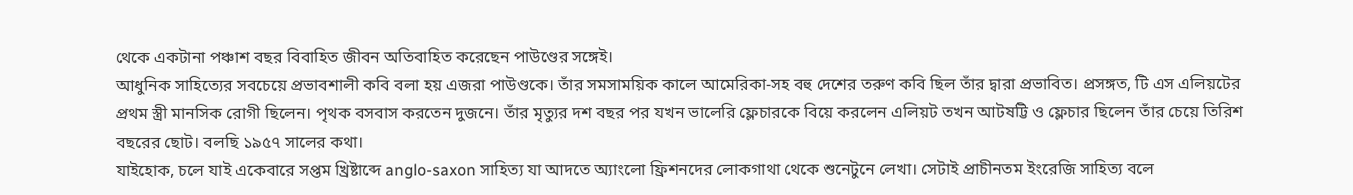থেকে একটানা পঞ্চাশ বছর বিবাহিত জীবন অতিবাহিত করেছেন পাউণ্ডের সঙ্গেই।
আধুনিক সাহিত্যের সবচেয়ে প্রভাবশালী কবি বলা হয় এজরা পাউণ্ডকে। তাঁর সমসাময়িক কালে আমেরিকা-সহ বহু দেশের তরুণ কবি ছিল তাঁর দ্বারা প্রভাবিত। প্রসঙ্গত, টি এস এলিয়টের প্রথম স্ত্রী মানসিক রোগী ছিলেন। পৃথক বসবাস করতেন দুজনে। তাঁর মৃত্যুর দশ বছর পর যখন ভালেরি ফ্লেচারকে বিয়ে করলেন এলিয়ট তখন আটষট্টি ও ফ্লেচার ছিলেন তাঁর চেয়ে তিরিশ বছরের ছোট। বলছি ১৯৫৭ সালের কথা।
যাইহোক, চলে যাই একেবারে সপ্তম খ্রিষ্টাব্দে anglo-saxon সাহিত্য যা আদতে অ্যাংলো ফ্রিশনদের লোকগাথা থেকে শুনেটুনে লেখা। সেটাই প্রাচীনতম ইংরেজি সাহিত্য বলে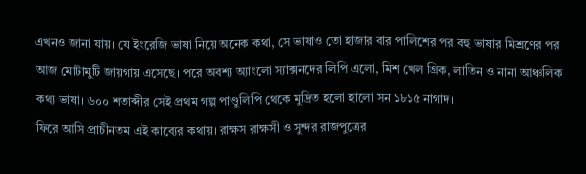এখনও জানা যায়। যে ইংরেজি ভাষা নিয়ে অনেক কথা, সে ভাষাও তো হাজার বার পালিশের পর বহু ভাষার মিশ্রণের পর আজ মোটামুটি জায়গায় এসেছে। পরে অবশ্য অ্যাংলো স্যাক্সনদের লিপি এলো, মিশ খেল গ্রিক, লাতিন ও নানা আঞ্চলিক কথ্য ভাষা। ৬০০ শতাব্দীর সেই প্রথম গল্প পাণ্ডুলিপি থেকে মুদ্রিত হলো হালো সন ১৮১৫ নাগাদ।
ফিরে আসি প্রাচীনতম এই কাব্যের কথায়। রাক্ষস রাক্ষসী ও সুন্দর রাজপুত্রের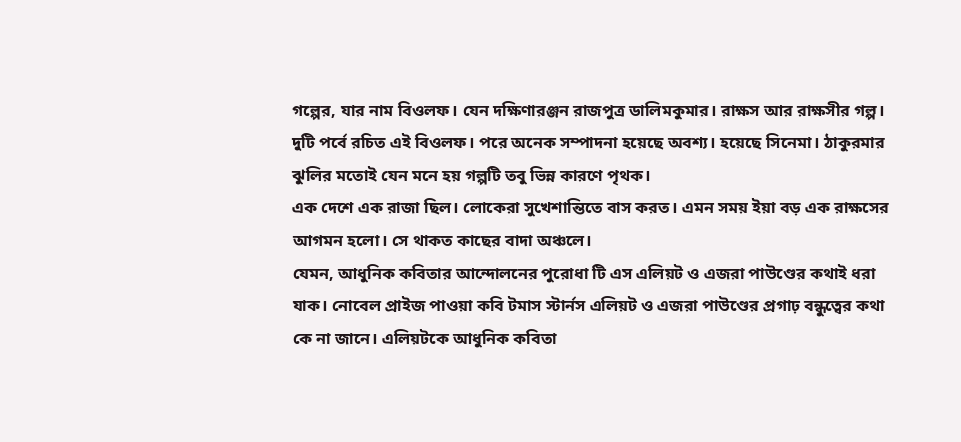গল্পের, যার নাম বিওলফ। যেন দক্ষিণারঞ্জন রাজপুত্র ডালিমকুমার। রাক্ষস আর রাক্ষসীর গল্প। দুটি পর্বে রচিত এই বিওলফ। পরে অনেক সম্পাদনা হয়েছে অবশ্য। হয়েছে সিনেমা। ঠাকুরমার ঝুলির মতোই যেন মনে হয় গল্পটি তবু ভিন্ন কারণে পৃথক।
এক দেশে এক রাজা ছিল। লোকেরা সুখেশান্তিতে বাস করত। এমন সময় ইয়া বড় এক রাক্ষসের আগমন হলো। সে থাকত কাছের বাদা অঞ্চলে।
যেমন, আধুনিক কবিতার আন্দোলনের পুরোধা টি এস এলিয়ট ও এজরা পাউণ্ডের কথাই ধরা যাক। নোবেল প্রাইজ পাওয়া কবি টমাস স্টার্নস এলিয়ট ও এজরা পাউণ্ডের প্রগাঢ় বন্ধুত্বের কথা কে না জানে। এলিয়টকে আধুনিক কবিতা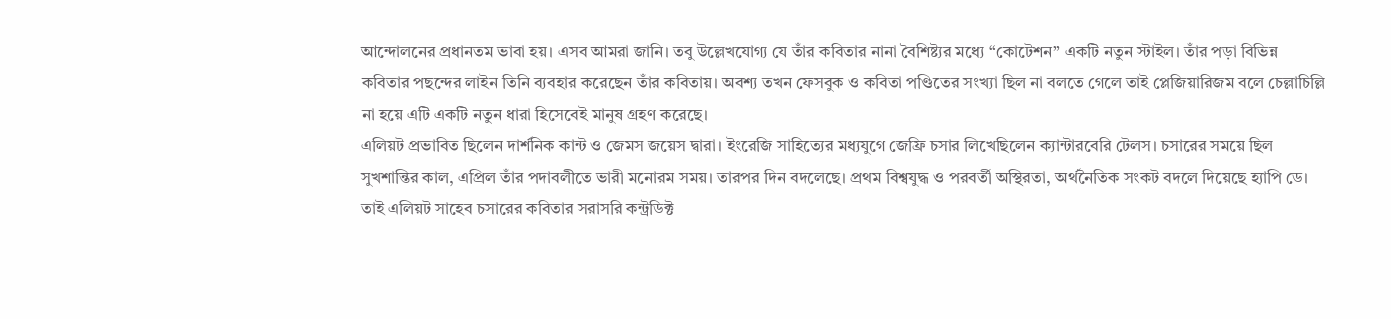আন্দোলনের প্রধানতম ভাবা হয়। এসব আমরা জানি। তবু উল্লেখযোগ্য যে তাঁর কবিতার নানা বৈশিষ্ট্যর মধ্যে “কোটেশন” একটি নতুন স্টাইল। তাঁর পড়া বিভিন্ন কবিতার পছন্দের লাইন তিনি ব্যবহার করেছেন তাঁর কবিতায়। অবশ্য তখন ফেসবুক ও কবিতা পণ্ডিতের সংখ্যা ছিল না বলতে গেলে তাই প্লেজিয়ারিজম বলে চেল্লাচিল্লি না হয়ে এটি একটি নতুন ধারা হিসেবেই মানুষ গ্রহণ করেছে।
এলিয়ট প্রভাবিত ছিলেন দার্শনিক কান্ট ও জেমস জয়েস দ্বারা। ইংরেজি সাহিত্যের মধ্যযুগে জেফ্রি চসার লিখেছিলেন ক্যান্টারবেরি টেলস। চসারের সময়ে ছিল সুখশান্তির কাল, এপ্রিল তাঁর পদাবলীতে ভারী মনোরম সময়। তারপর দিন বদলেছে। প্রথম বিশ্বযুদ্ধ ও পরবর্তী অস্থিরতা, অর্থনৈতিক সংকট বদলে দিয়েছে হ্যাপি ডে। তাই এলিয়ট সাহেব চসারের কবিতার সরাসরি কন্ট্রডিক্ট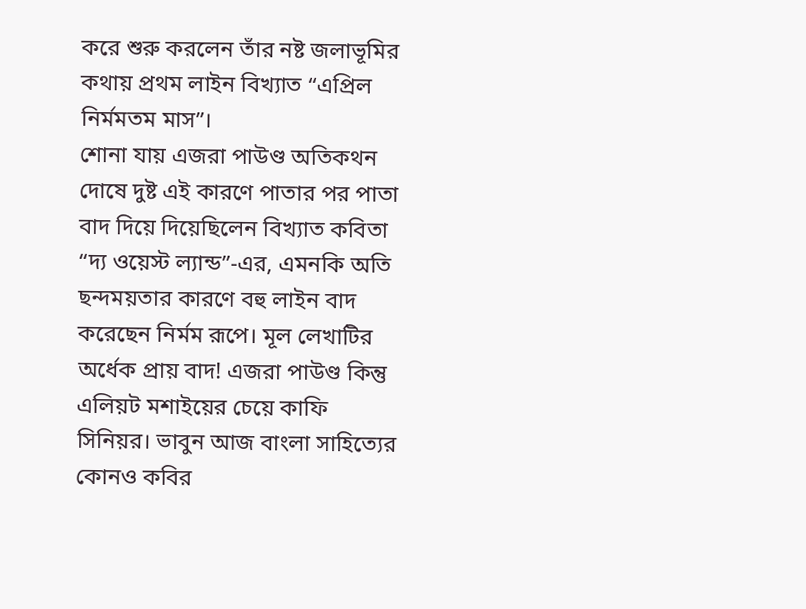করে শুরু করলেন তাঁর নষ্ট জলাভূমির কথায় প্রথম লাইন বিখ্যাত “এপ্রিল নির্মমতম মাস”।
শোনা যায় এজরা পাউণ্ড অতিকথন দোষে দুষ্ট এই কারণে পাতার পর পাতা বাদ দিয়ে দিয়েছিলেন বিখ্যাত কবিতা “দ্য ওয়েস্ট ল্যান্ড”-এর, এমনকি অতি ছন্দময়তার কারণে বহু লাইন বাদ করেছেন নির্মম রূপে। মূল লেখাটির অর্ধেক প্রায় বাদ! এজরা পাউণ্ড কিন্তু এলিয়ট মশাইয়ের চেয়ে কাফি সিনিয়র। ভাবুন আজ বাংলা সাহিত্যের কোনও কবির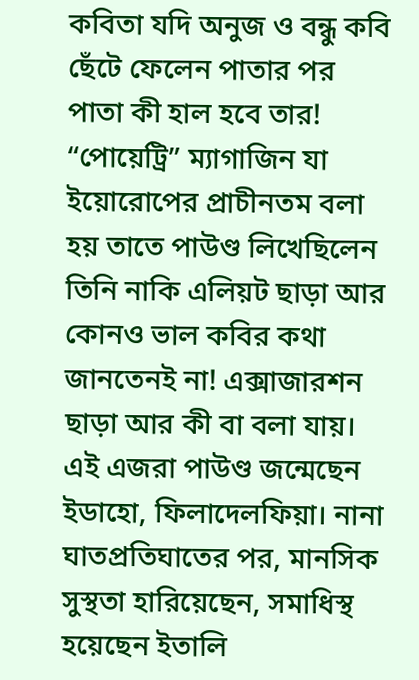কবিতা যদি অনুজ ও বন্ধু কবি ছেঁটে ফেলেন পাতার পর পাতা কী হাল হবে তার!
“পোয়েট্রি” ম্যাগাজিন যা ইয়োরোপের প্রাচীনতম বলা হয় তাতে পাউণ্ড লিখেছিলেন তিনি নাকি এলিয়ট ছাড়া আর কোনও ভাল কবির কথা জানতেনই না! এক্সাজারশন ছাড়া আর কী বা বলা যায়। এই এজরা পাউণ্ড জন্মেছেন ইডাহো, ফিলাদেলফিয়া। নানা ঘাতপ্রতিঘাতের পর, মানসিক সুস্থতা হারিয়েছেন, সমাধিস্থ হয়েছেন ইতালি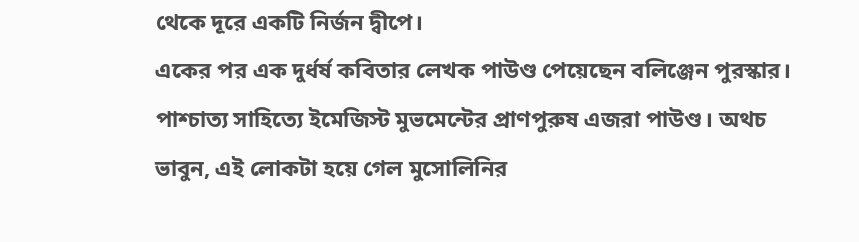থেকে দূরে একটি নির্জন দ্বীপে।
একের পর এক দুর্ধর্ষ কবিতার লেখক পাউণ্ড পেয়েছেন বলিঞ্জেন পুরস্কার। পাশ্চাত্য সাহিত্যে ইমেজিস্ট মুভমেন্টের প্রাণপুরুষ এজরা পাউণ্ড। অথচ ভাবুন, এই লোকটা হয়ে গেল মুসোলিনির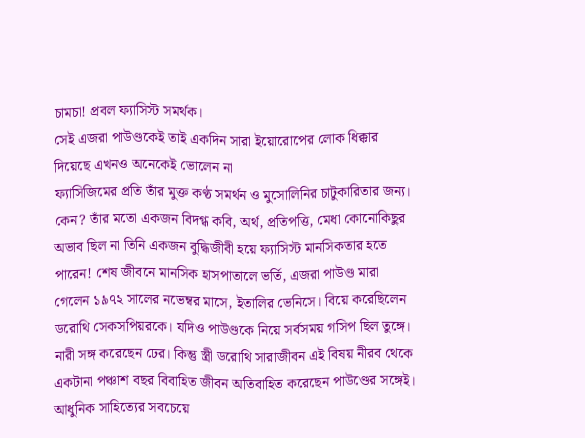চামচা! প্রবল ফ্যাসিস্ট সমর্থক।
সেই এজরা পাউণ্ডকেই তাই একদিন সারা ইয়োরোপের লোক ধিক্কার দিয়েছে এখনও অনেকেই ভোলেন না
ফ্যাসিজিমের প্রতি তাঁর মুক্ত কণ্ঠ সমর্থন ও মুসোলিনির চাটুকারিতার জন্য। কেন? তাঁর মতো একজন বিদগ্ধ কবি, অর্থ, প্রতিপত্তি, মেধা কোনোকিছুর অভাব ছিল না তিনি একজন বুদ্ধিজীবী হয়ে ফ্যাসিস্ট মানসিকতার হতে পারেন! শেষ জীবনে মানসিক হাসপাতালে ভর্তি, এজরা পাউণ্ড মারা গেলেন ১৯৭২ সালের নভেম্বর মাসে, ইতালির ভেনিসে। বিয়ে করেছিলেন ডরোথি সেকসপিয়রকে। যদিও পাউণ্ডকে নিয়ে সর্বসময় গসিপ ছিল তুঙ্গে। নারী সঙ্গ করেছেন ঢের। কিন্তু স্ত্রী ডরোথি সারাজীবন এই বিষয় নীরব থেকে একটানা পঞ্চাশ বছর বিবাহিত জীবন অতিবাহিত করেছেন পাউণ্ডের সঙ্গেই।
আধুনিক সাহিত্যের সবচেয়ে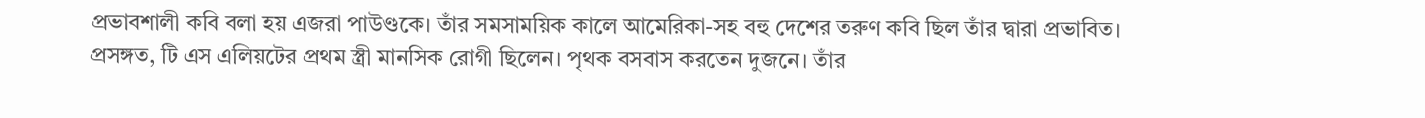প্রভাবশালী কবি বলা হয় এজরা পাউণ্ডকে। তাঁর সমসাময়িক কালে আমেরিকা-সহ বহু দেশের তরুণ কবি ছিল তাঁর দ্বারা প্রভাবিত। প্রসঙ্গত, টি এস এলিয়টের প্রথম স্ত্রী মানসিক রোগী ছিলেন। পৃথক বসবাস করতেন দুজনে। তাঁর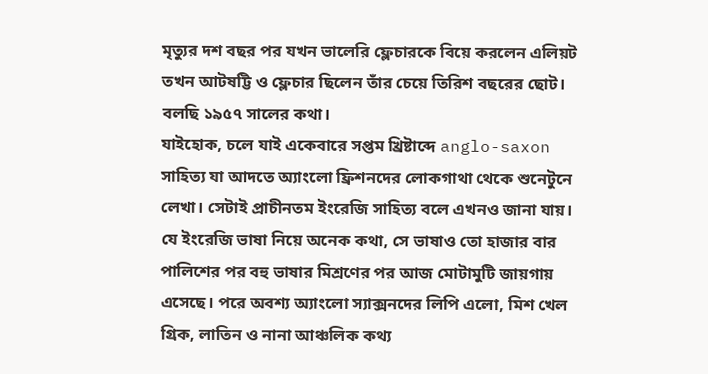মৃত্যুর দশ বছর পর যখন ভালেরি ফ্লেচারকে বিয়ে করলেন এলিয়ট তখন আটষট্টি ও ফ্লেচার ছিলেন তাঁর চেয়ে তিরিশ বছরের ছোট। বলছি ১৯৫৭ সালের কথা।
যাইহোক, চলে যাই একেবারে সপ্তম খ্রিষ্টাব্দে anglo-saxon সাহিত্য যা আদতে অ্যাংলো ফ্রিশনদের লোকগাথা থেকে শুনেটুনে লেখা। সেটাই প্রাচীনতম ইংরেজি সাহিত্য বলে এখনও জানা যায়। যে ইংরেজি ভাষা নিয়ে অনেক কথা, সে ভাষাও তো হাজার বার পালিশের পর বহু ভাষার মিশ্রণের পর আজ মোটামুটি জায়গায় এসেছে। পরে অবশ্য অ্যাংলো স্যাক্সনদের লিপি এলো, মিশ খেল গ্রিক, লাতিন ও নানা আঞ্চলিক কথ্য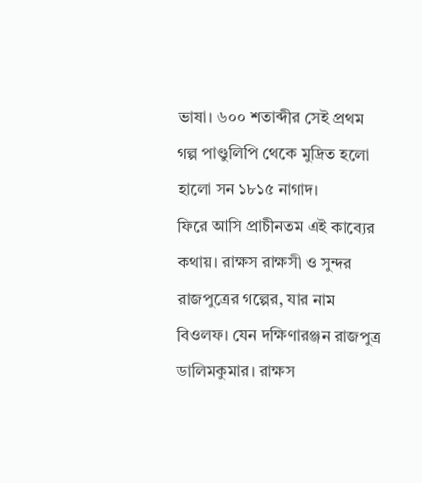ভাষা। ৬০০ শতাব্দীর সেই প্রথম গল্প পাণ্ডুলিপি থেকে মুদ্রিত হলো হালো সন ১৮১৫ নাগাদ।
ফিরে আসি প্রাচীনতম এই কাব্যের কথায়। রাক্ষস রাক্ষসী ও সুন্দর রাজপুত্রের গল্পের, যার নাম বিওলফ। যেন দক্ষিণারঞ্জন রাজপুত্র ডালিমকুমার। রাক্ষস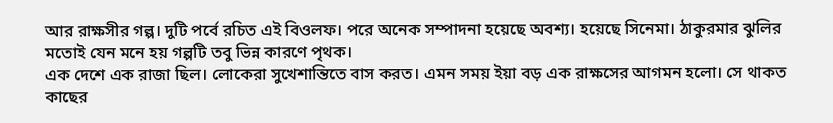আর রাক্ষসীর গল্প। দুটি পর্বে রচিত এই বিওলফ। পরে অনেক সম্পাদনা হয়েছে অবশ্য। হয়েছে সিনেমা। ঠাকুরমার ঝুলির মতোই যেন মনে হয় গল্পটি তবু ভিন্ন কারণে পৃথক।
এক দেশে এক রাজা ছিল। লোকেরা সুখেশান্তিতে বাস করত। এমন সময় ইয়া বড় এক রাক্ষসের আগমন হলো। সে থাকত কাছের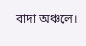বাদা অঞ্চলে।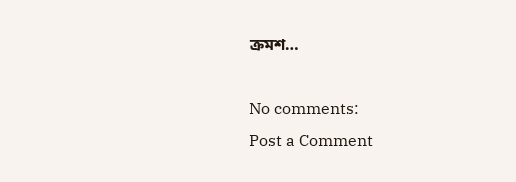ক্রমশ…

No comments:
Post a Comment